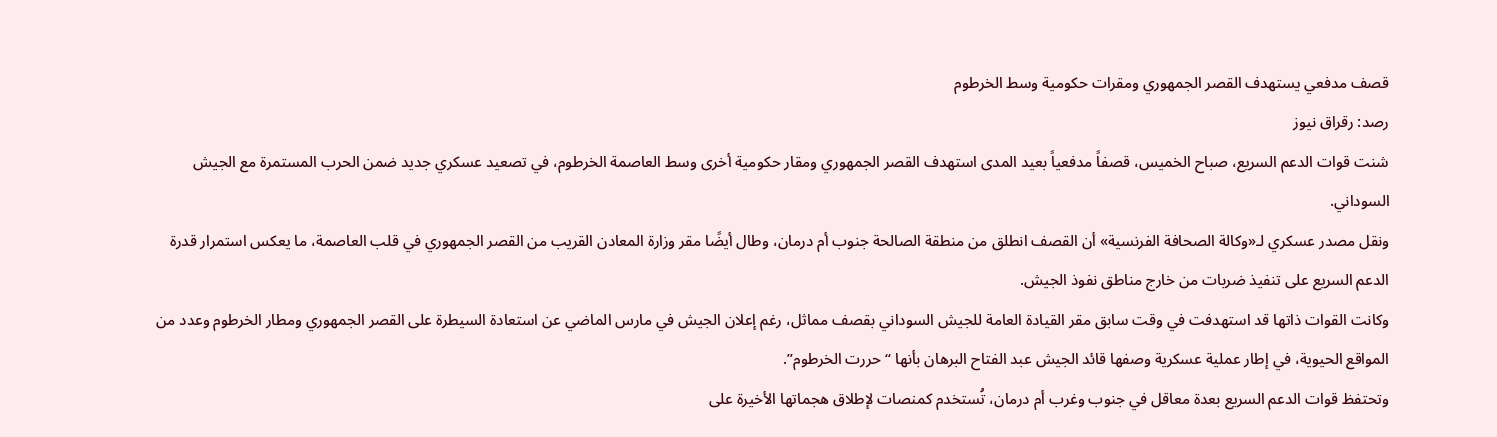قصف مدفعي يستهدف القصر الجمهوري ومقرات حكومية وسط الخرطوم
رصد: رقراق نيوز
شنت قوات الدعم السريع، صباح الخميس، قصفاً مدفعياً بعيد المدى استهدف القصر الجمهوري ومقار حكومية أخرى وسط العاصمة الخرطوم، في تصعيد عسكري جديد ضمن الحرب المستمرة مع الجيش السوداني.
ونقل مصدر عسكري لـ«وكالة الصحافة الفرنسية» أن القصف انطلق من منطقة الصالحة جنوب أم درمان، وطال أيضًا مقر وزارة المعادن القريب من القصر الجمهوري في قلب العاصمة، ما يعكس استمرار قدرة الدعم السريع على تنفيذ ضربات من خارج مناطق نفوذ الجيش.
وكانت القوات ذاتها قد استهدفت في وقت سابق مقر القيادة العامة للجيش السوداني بقصف مماثل، رغم إعلان الجيش في مارس الماضي عن استعادة السيطرة على القصر الجمهوري ومطار الخرطوم وعدد من المواقع الحيوية، في إطار عملية عسكرية وصفها قائد الجيش عبد الفتاح البرهان بأنها “حررت الخرطوم”.
وتحتفظ قوات الدعم السريع بعدة معاقل في جنوب وغرب أم درمان، تُستخدم كمنصات لإطلاق هجماتها الأخيرة على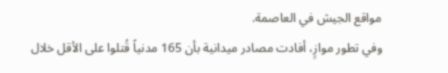مواقع الجيش في العاصمة.
وفي تطور موازٍ، أفادت مصادر ميدانية بأن 165 مدنياً قُتلوا على الأقل خلال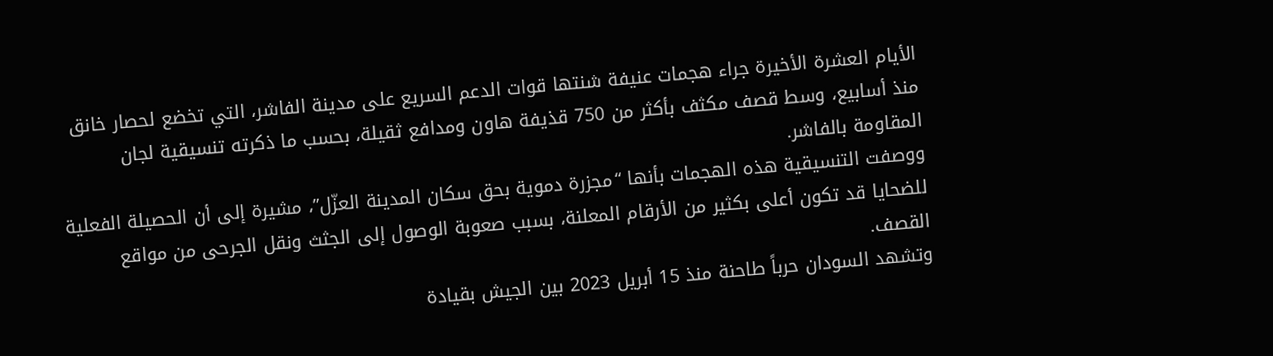الأيام العشرة الأخيرة جراء هجمات عنيفة شنتها قوات الدعم السريع على مدينة الفاشر، التي تخضع لحصار خانق منذ أسابيع، وسط قصف مكثف بأكثر من 750 قذيفة هاون ومدافع ثقيلة، بحسب ما ذكرته تنسيقية لجان المقاومة بالفاشر.
ووصفت التنسيقية هذه الهجمات بأنها “مجزرة دموية بحق سكان المدينة العزّل”، مشيرة إلى أن الحصيلة الفعلية للضحايا قد تكون أعلى بكثير من الأرقام المعلنة، بسبب صعوبة الوصول إلى الجثث ونقل الجرحى من مواقع القصف.
وتشهد السودان حرباً طاحنة منذ 15 أبريل 2023 بين الجيش بقيادة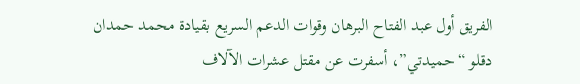الفريق أول عبد الفتاح البرهان وقوات الدعم السريع بقيادة محمد حمدان دقلو “حميدتي”، أسفرت عن مقتل عشرات الآلاف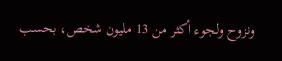ونزوح ولجوء أكثر من 13 مليون شخص، بحسب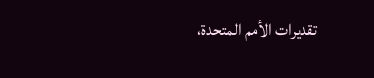تقديرات الأمم المتحدة،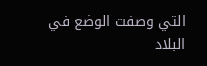التي وصفت الوضع في البلاد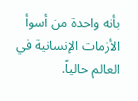بأنه واحدة من أسوأ الأزمات الإنسانية في العالم حالياً.